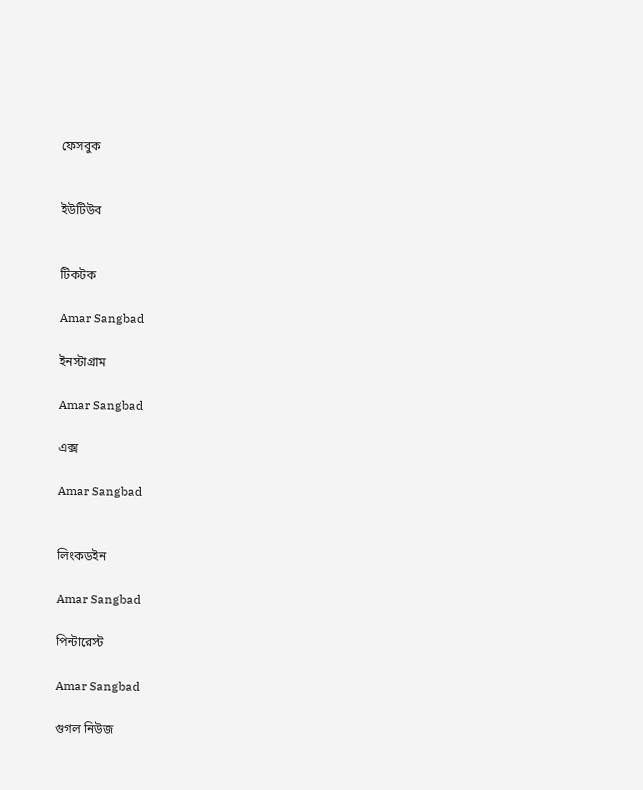ফেসবুক


ইউটিউব


টিকটক

Amar Sangbad

ইনস্টাগ্রাম

Amar Sangbad

এক্স

Amar Sangbad


লিংকডইন

Amar Sangbad

পিন্টারেস্ট

Amar Sangbad

গুগল নিউজ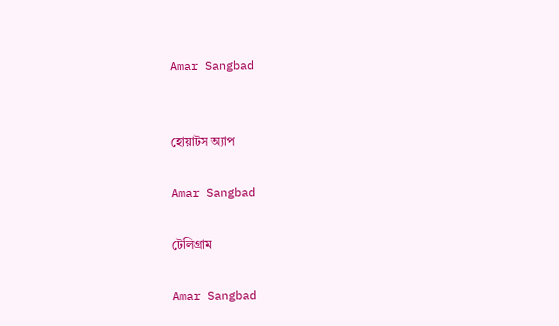Amar Sangbad


হোয়াটস অ্যাপ

Amar Sangbad

টেলিগ্রাম

Amar Sangbad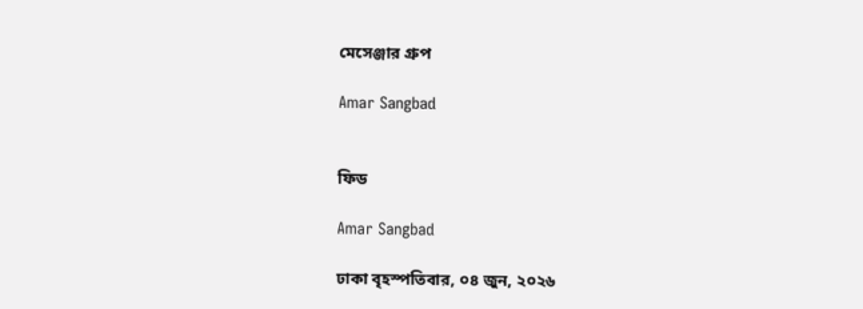মেসেঞ্জার গ্রুপ

Amar Sangbad


ফিড

Amar Sangbad

ঢাকা বৃহস্পতিবার, ০৪ জুন, ২০২৬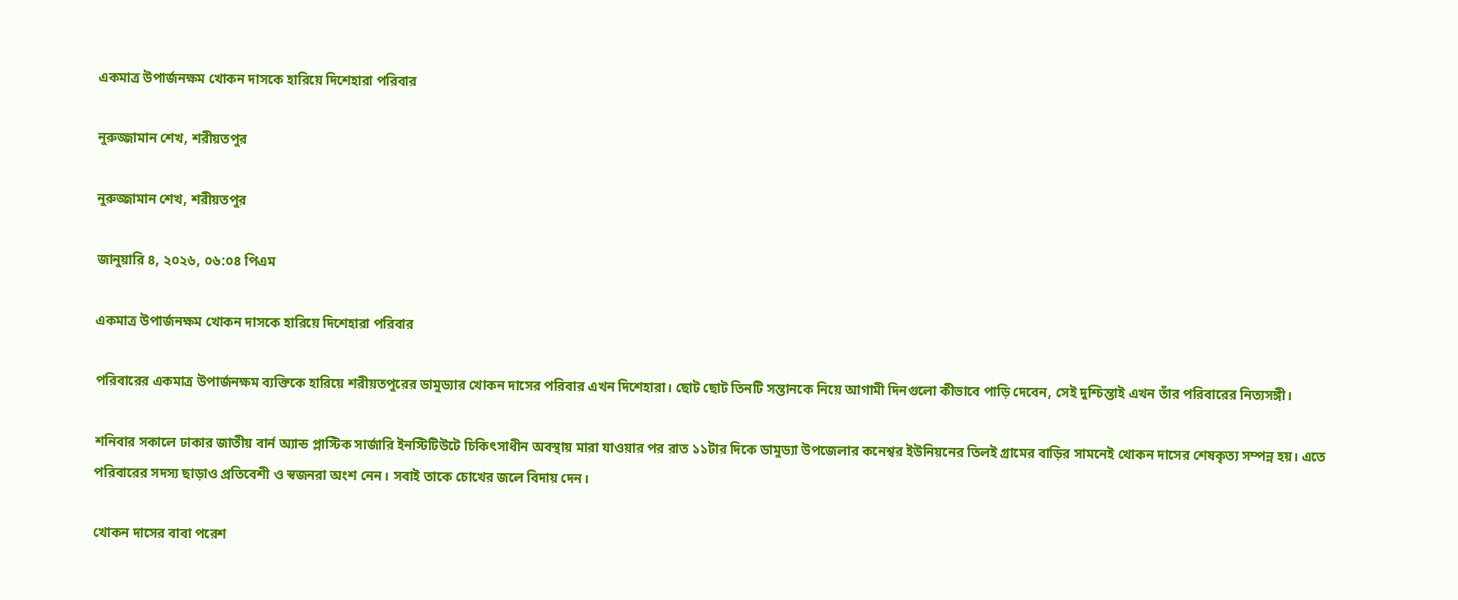একমাত্র উপার্জনক্ষম খোকন দাসকে হারিয়ে দিশেহারা পরিবার

নুরুজ্জামান শেখ, শরীয়তপুর

নুরুজ্জামান শেখ, শরীয়তপুর

জানুয়ারি ৪, ২০২৬, ০৬:০৪ পিএম

একমাত্র উপার্জনক্ষম খোকন দাসকে হারিয়ে দিশেহারা পরিবার

পরিবারের একমাত্র উপার্জনক্ষম ব্যক্তিকে হারিয়ে শরীয়তপুরের ডামুড্যার খোকন দাসের পরিবার এখন দিশেহারা। ছোট ছোট তিনটি সন্তানকে নিয়ে আগামী দিনগুলো কীভাবে পাড়ি দেবেন, সেই দুশ্চিন্তাই এখন তাঁর পরিবারের নিত্যসঙ্গী।

শনিবার সকালে ঢাকার জাতীয় বার্ন অ্যান্ড প্লাস্টিক সার্জারি ইনস্টিটিউটে চিকিৎসাধীন অবস্থায় মারা যাওয়ার পর রাত ১১টার দিকে ডামুড্যা উপজেলার কনেশ্বর ইউনিয়নের তিলই গ্রামের বাড়ির সামনেই খোকন দাসের শেষকৃত্য সম্পন্ন হয়। এতে পরিবারের সদস্য ছাড়াও প্রতিবেশী ও স্বজনরা অংশ নেন। সবাই তাকে চোখের জলে বিদায় দেন।

খোকন দাসের বাবা পরেশ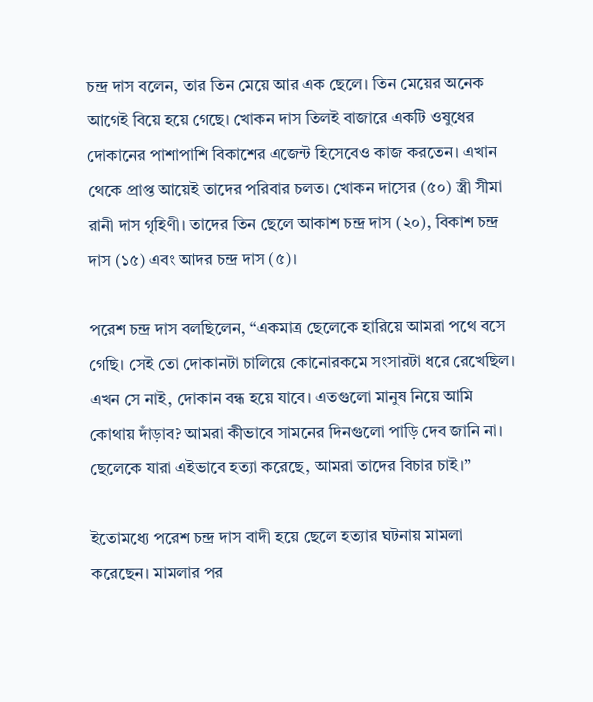চন্দ্র দাস বলেন, তার তিন মেয়ে আর এক ছেলে। তিন মেয়ের অনেক আগেই বিয়ে হয়ে গেছে। খোকন দাস তিলই বাজারে একটি ওষুধের দোকানের পাশাপাশি বিকাশের এজেন্ট হিসেবেও কাজ করতেন। এখান থেকে প্রাপ্ত আয়েই তাদের পরিবার চলত। খোকন দাসের (৫০) স্ত্রী সীমা রানী দাস গৃহিণী। তাদের তিন ছেলে আকাশ চন্দ্র দাস (২০), বিকাশ চন্দ্র দাস (১৫) এবং আদর চন্দ্র দাস (৫)।

পরেশ চন্দ্র দাস বলছিলেন, “একমাত্র ছেলেকে হারিয়ে আমরা পথে বসে গেছি। সেই তো দোকানটা চালিয়ে কোনোরকমে সংসারটা ধরে রেখেছিল। এখন সে নাই, দোকান বন্ধ হয়ে যাবে। এতগুলো মানুষ নিয়ে আমি কোথায় দাঁড়াব? আমরা কীভাবে সামনের দিনগুলো পাড়ি দেব জানি না। ছেলেকে যারা এইভাবে হত্যা করেছে, আমরা তাদের বিচার চাই।”

ইতোমধ্যে পরেশ চন্দ্র দাস বাদী হয়ে ছেলে হত্যার ঘটনায় মামলা করেছেন। মামলার পর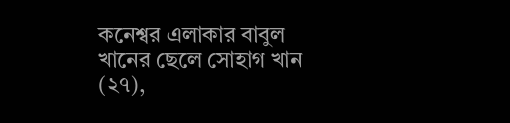কনেশ্বর এলাকার বাবুল খানের ছেলে সোহাগ খান (২৭),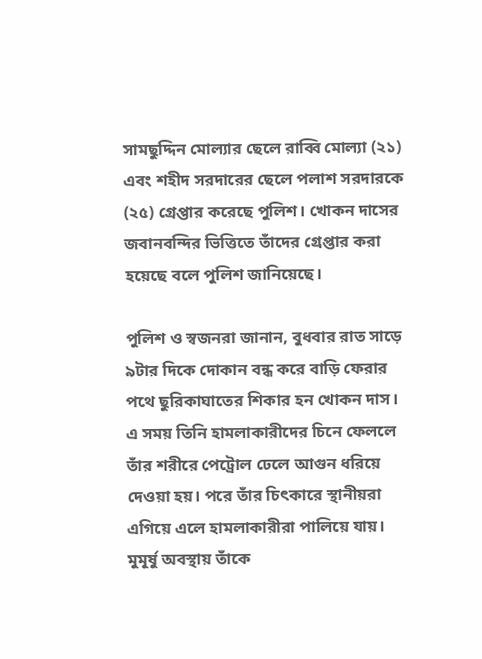সামছুদ্দিন মোল্যার ছেলে রাব্বি মোল্যা (২১) এবং শহীদ সরদারের ছেলে পলাশ সরদারকে (২৫) গ্রেপ্তার করেছে পুলিশ। খোকন দাসের জবানবন্দির ভিত্তিতে তাঁদের গ্রেপ্তার করা হয়েছে বলে পুলিশ জানিয়েছে।

পুলিশ ও স্বজনরা জানান, বুধবার রাত সাড়ে ৯টার দিকে দোকান বন্ধ করে বাড়ি ফেরার পথে ছুরিকাঘাতের শিকার হন খোকন দাস। এ সময় তিনি হামলাকারীদের চিনে ফেললে তাঁর শরীরে পেট্রোল ঢেলে আগুন ধরিয়ে দেওয়া হয়। পরে তাঁর চিৎকারে স্থানীয়রা এগিয়ে এলে হামলাকারীরা পালিয়ে যায়। মুমূর্ষু অবস্থায় তাঁকে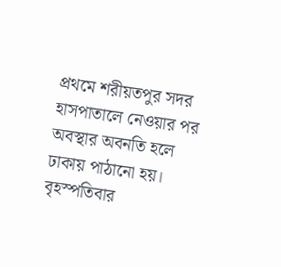প্রথমে শরীয়তপুর সদর হাসপাতালে নেওয়ার পর অবস্থার অবনতি হলে ঢাকায় পাঠানো হয়। বৃহস্পতিবার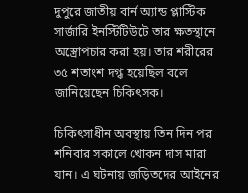দুপুরে জাতীয় বার্ন অ্যান্ড প্লাস্টিক সার্জারি ইনস্টিটিউটে তার ক্ষতস্থানে অস্ত্রোপচার করা হয়। তার শরীরের ৩৫ শতাংশ দগ্ধ হয়েছিল বলে জানিয়েছেন চিকিৎসক।

চিকিৎসাধীন অবস্থায় তিন দিন পর শনিবার সকালে খোকন দাস মারা যান। এ ঘটনায় জড়িতদের আইনের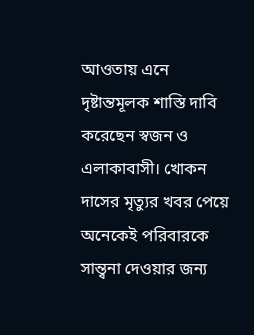আওতায় এনে দৃষ্টান্তমূলক শাস্তি দাবি করেছেন স্বজন ও এলাকাবাসী। খোকন দাসের মৃত্যুর খবর পেয়ে অনেকেই পরিবারকে সান্ত্বনা দেওয়ার জন্য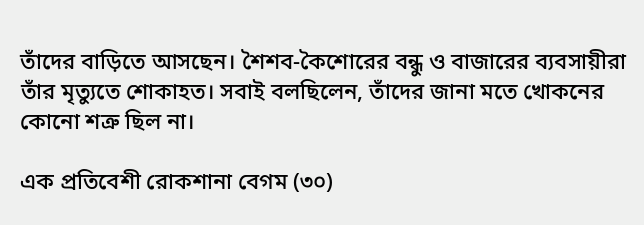তাঁদের বাড়িতে আসছেন। শৈশব-কৈশোরের বন্ধু ও বাজারের ব্যবসায়ীরা তাঁর মৃত্যুতে শোকাহত। সবাই বলছিলেন, তাঁদের জানা মতে খোকনের কোনো শত্রু ছিল না।

এক প্রতিবেশী রোকশানা বেগম (৩০)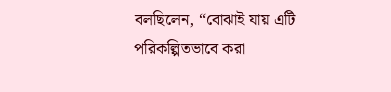বলছিলেন, “বোঝাই যায় এটি পরিকল্পিতভাবে করা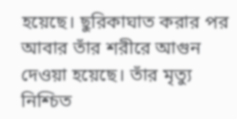হয়েছে। ছুরিকাঘাত করার পর আবার তাঁর শরীরে আগুন দেওয়া হয়েছে। তাঁর মৃত্যু নিশ্চিত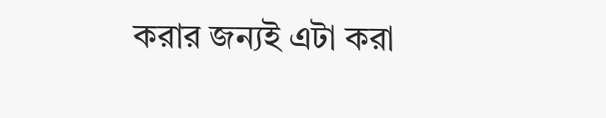করার জন্যই এটা করা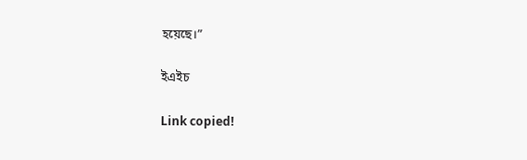হয়েছে।”

ইএইচ

Link copied!